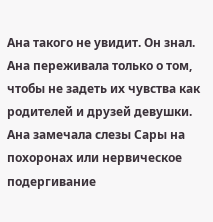Ана такого не увидит. Он знал. Ана переживала только о том, чтобы не задеть их чувства как родителей и друзей девушки. Ана замечала слезы Сары на похоронах или нервическое подергивание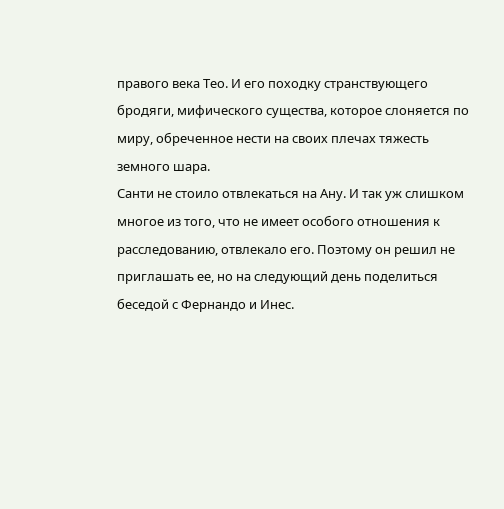правого века Тео. И его походку странствующего бродяги, мифического существа, которое слоняется по миру, обреченное нести на своих плечах тяжесть земного шара.
Санти не стоило отвлекаться на Ану. И так уж слишком многое из того, что не имеет особого отношения к расследованию, отвлекало его. Поэтому он решил не приглашать ее, но на следующий день поделиться беседой с Фернандо и Инес.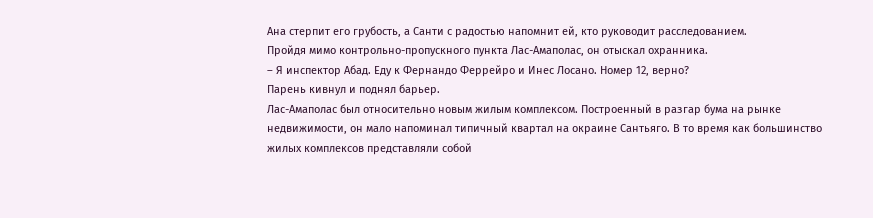Ана стерпит его грубость, а Санти с радостью напомнит ей, кто руководит расследованием.
Пройдя мимо контрольно-пропускного пункта Лас-Амаполас, он отыскал охранника.
– Я инспектор Абад. Еду к Фернандо Феррейро и Инес Лосано. Номер 12, верно?
Парень кивнул и поднял барьер.
Лас-Амаполас был относительно новым жилым комплексом. Построенный в разгар бума на рынке недвижимости, он мало напоминал типичный квартал на окраине Сантьяго. В то время как большинство жилых комплексов представляли собой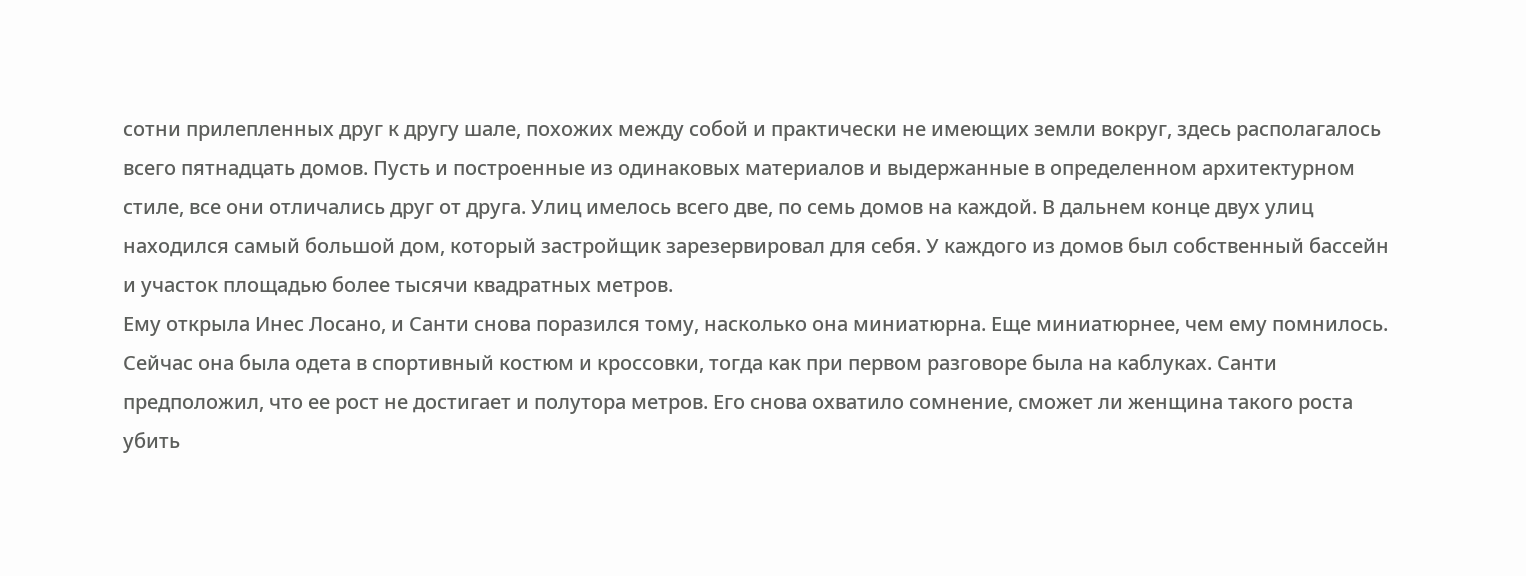сотни прилепленных друг к другу шале, похожих между собой и практически не имеющих земли вокруг, здесь располагалось всего пятнадцать домов. Пусть и построенные из одинаковых материалов и выдержанные в определенном архитектурном стиле, все они отличались друг от друга. Улиц имелось всего две, по семь домов на каждой. В дальнем конце двух улиц находился самый большой дом, который застройщик зарезервировал для себя. У каждого из домов был собственный бассейн и участок площадью более тысячи квадратных метров.
Ему открыла Инес Лосано, и Санти снова поразился тому, насколько она миниатюрна. Еще миниатюрнее, чем ему помнилось. Сейчас она была одета в спортивный костюм и кроссовки, тогда как при первом разговоре была на каблуках. Санти предположил, что ее рост не достигает и полутора метров. Его снова охватило сомнение, сможет ли женщина такого роста убить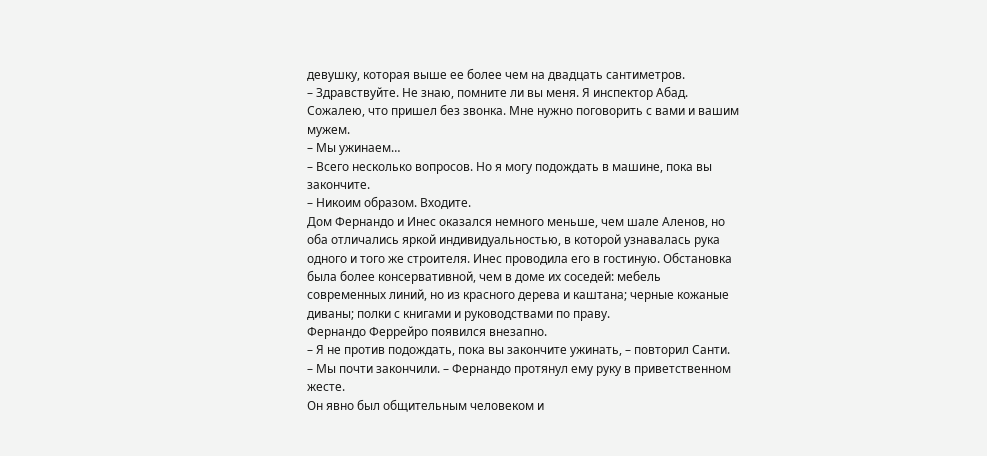девушку, которая выше ее более чем на двадцать сантиметров.
– Здравствуйте. Не знаю, помните ли вы меня. Я инспектор Абад. Сожалею, что пришел без звонка. Мне нужно поговорить с вами и вашим мужем.
– Мы ужинаем…
– Всего несколько вопросов. Но я могу подождать в машине, пока вы закончите.
– Никоим образом. Входите.
Дом Фернандо и Инес оказался немного меньше, чем шале Аленов, но оба отличались яркой индивидуальностью, в которой узнавалась рука одного и того же строителя. Инес проводила его в гостиную. Обстановка была более консервативной, чем в доме их соседей: мебель современных линий, но из красного дерева и каштана; черные кожаные диваны; полки с книгами и руководствами по праву.
Фернандо Феррейро появился внезапно.
– Я не против подождать, пока вы закончите ужинать, – повторил Санти.
– Мы почти закончили. – Фернандо протянул ему руку в приветственном жесте.
Он явно был общительным человеком и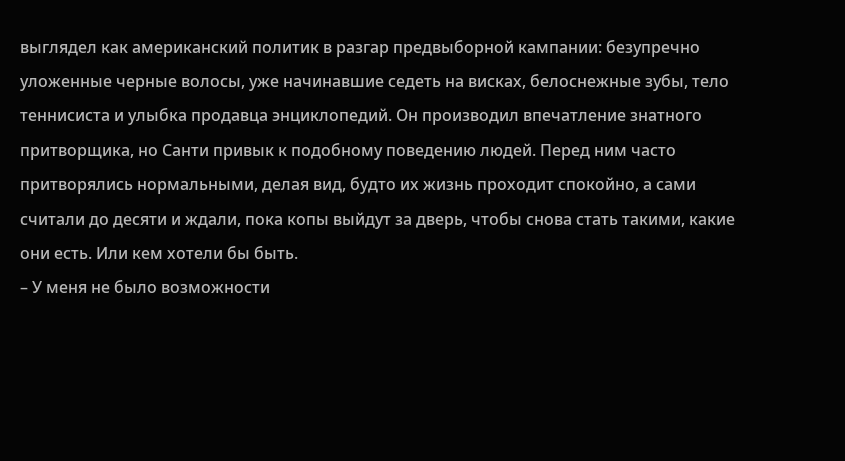выглядел как американский политик в разгар предвыборной кампании: безупречно уложенные черные волосы, уже начинавшие седеть на висках, белоснежные зубы, тело теннисиста и улыбка продавца энциклопедий. Он производил впечатление знатного притворщика, но Санти привык к подобному поведению людей. Перед ним часто притворялись нормальными, делая вид, будто их жизнь проходит спокойно, а сами считали до десяти и ждали, пока копы выйдут за дверь, чтобы снова стать такими, какие они есть. Или кем хотели бы быть.
– У меня не было возможности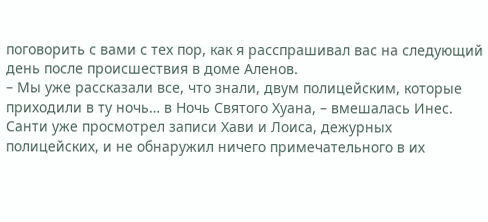поговорить с вами с тех пор, как я расспрашивал вас на следующий день после происшествия в доме Аленов.
– Мы уже рассказали все, что знали, двум полицейским, которые приходили в ту ночь… в Ночь Святого Хуана, – вмешалась Инес.
Санти уже просмотрел записи Хави и Лоиса, дежурных полицейских, и не обнаружил ничего примечательного в их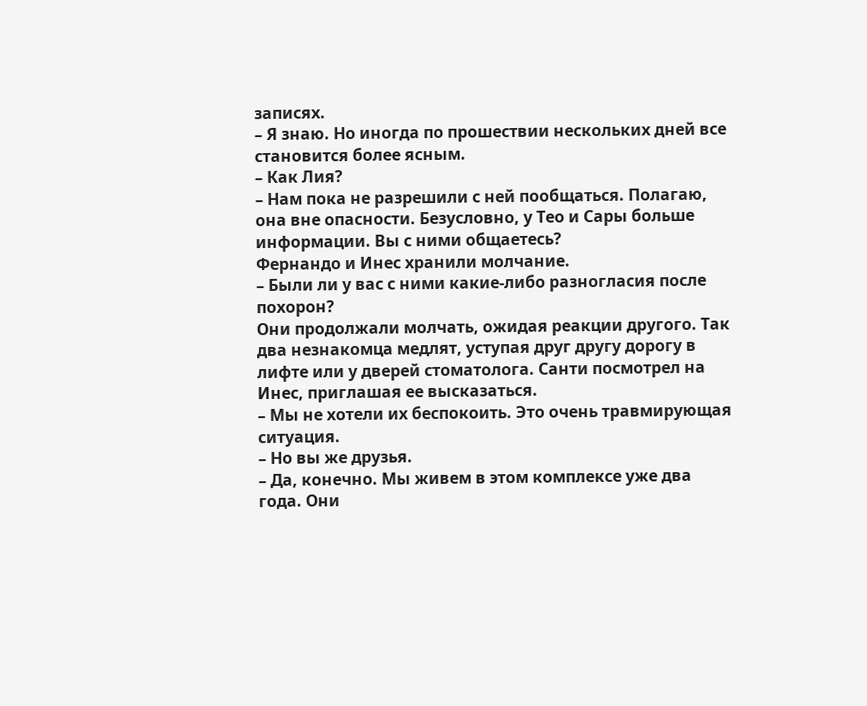записях.
– Я знаю. Но иногда по прошествии нескольких дней все становится более ясным.
– Как Лия?
– Нам пока не разрешили с ней пообщаться. Полагаю, она вне опасности. Безусловно, у Тео и Сары больше информации. Вы с ними общаетесь?
Фернандо и Инес хранили молчание.
– Были ли у вас с ними какие-либо разногласия после похорон?
Они продолжали молчать, ожидая реакции другого. Так два незнакомца медлят, уступая друг другу дорогу в лифте или у дверей стоматолога. Санти посмотрел на Инес, приглашая ее высказаться.
– Мы не хотели их беспокоить. Это очень травмирующая ситуация.
– Но вы же друзья.
– Да, конечно. Мы живем в этом комплексе уже два года. Они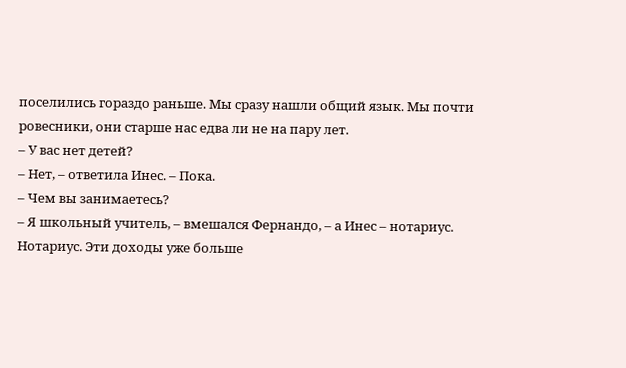поселились гораздо раньше. Мы сразу нашли общий язык. Мы почти ровесники, они старше нас едва ли не на пару лет.
– У вас нет детей?
– Нет, – ответила Инес. – Пока.
– Чем вы занимаетесь?
– Я школьный учитель, – вмешался Фернандо, – а Инес – нотариус.
Нотариус. Эти доходы уже больше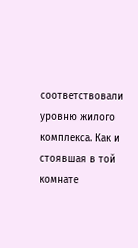соответствовали уровню жилого комплекса. Как и стоявшая в той комнате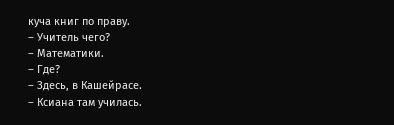куча книг по праву.
– Учитель чего?
– Математики.
– Где?
– Здесь, в Кашейрасе.
– Ксиана там училась.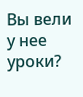Вы вели у нее уроки?